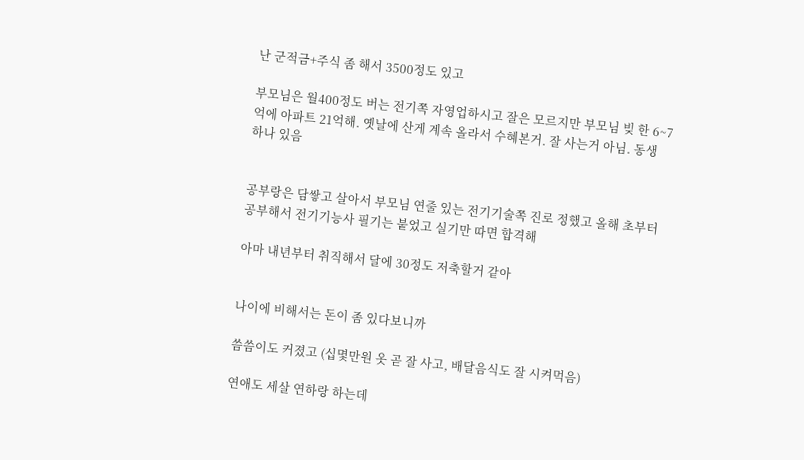난 군적금+주식 좀 해서 3500정도 있고

부모님은 월400정도 버는 전기쪽 자영업하시고 잘은 모르지만 부모님 빚 한 6~7억에 아파트 21억해. 옛날에 산게 계속 올라서 수혜본거. 잘 사는거 아님. 동생 하나 있음


공부랑은 담쌓고 살아서 부모님 연줄 있는 전기기술쪽 진로 정했고 올해 초부터 공부해서 전기기능사 필기는 붙었고 실기만 따면 합격해

아마 내년부터 취직해서 달에 30정도 저축할거 같아


나이에 비해서는 돈이 좀 있다보니까

씀씀이도 커졌고 (십몇만원 옷 곧 잘 사고, 배달음식도 잘 시켜먹음)

연애도 세살 연하랑 하는데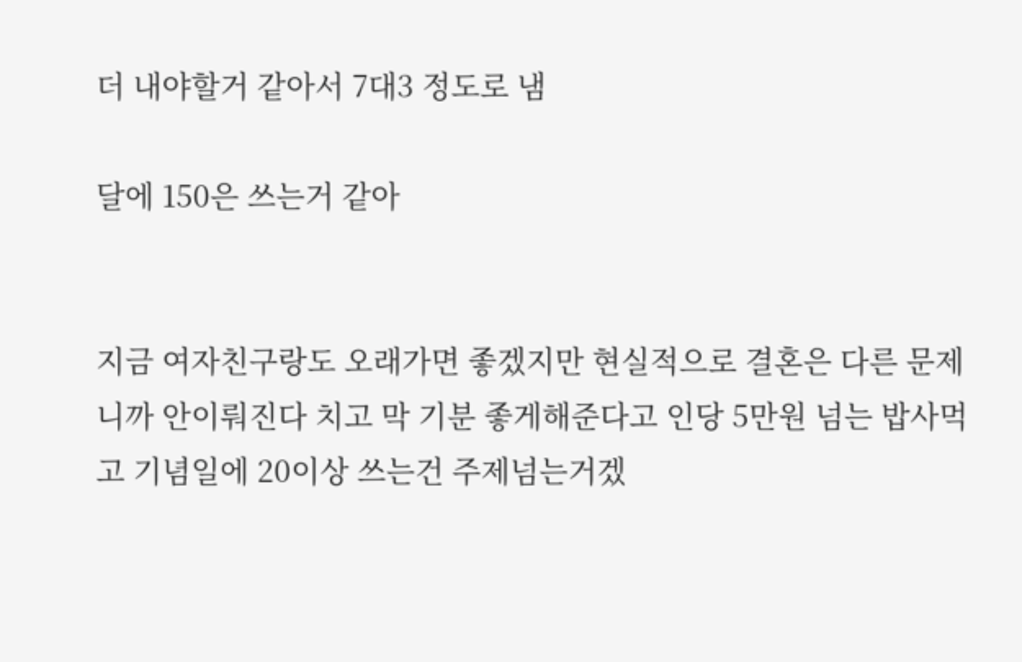더 내야할거 같아서 7대3 정도로 냄

달에 150은 쓰는거 같아


지금 여자친구랑도 오래가면 좋겠지만 현실적으로 결혼은 다른 문제니까 안이뤄진다 치고 막 기분 좋게해준다고 인당 5만원 넘는 밥사먹고 기념일에 20이상 쓰는건 주제넘는거겠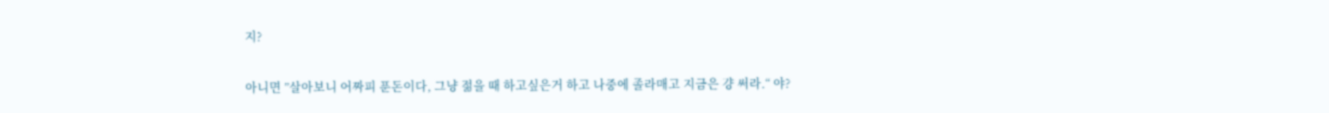지?


아니면 ”살아보니 어짜피 푼돈이다, 그냥 젊을 때 하고싶은거 하고 나중에 졸라매고 지금은 걍 써라.“ 야?